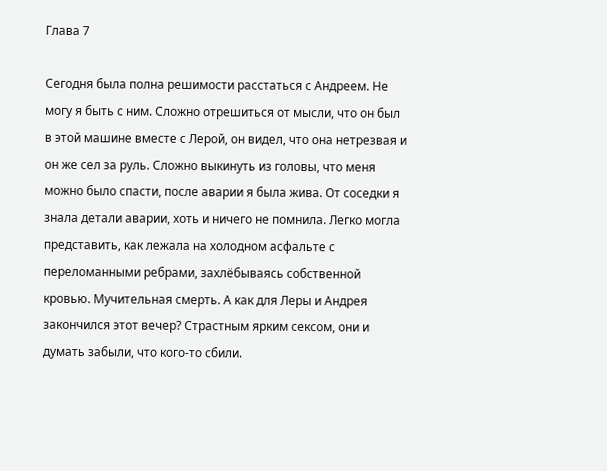Глава 7

Сегодня была полна решимости расстаться с Андреем. Не могу я быть с ним. Сложно отрешиться от мысли, что он был в этой машине вместе с Лерой, он видел, что она нетрезвая и он же сел за руль. Сложно выкинуть из головы, что меня можно было спасти, после аварии я была жива. От соседки я знала детали аварии, хоть и ничего не помнила. Легко могла представить, как лежала на холодном асфальте с переломанными ребрами, захлёбываясь собственной кровью. Мучительная смерть. А как для Леры и Андрея закончился этот вечер? Страстным ярким сексом, они и думать забыли, что кого-то сбили.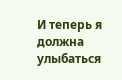И теперь я должна улыбаться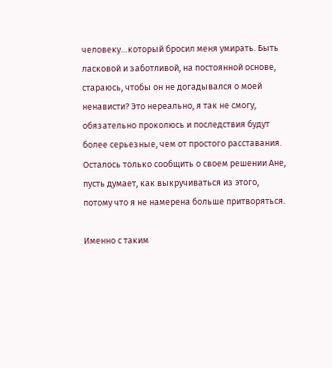человеку…который бросил меня умирать. Быть ласковой и заботливой, на постоянной основе, стараюсь, чтобы он не догадывался о моей ненависти? Это нереально, я так не смогу, обязательно проколюсь и последствия будут более серьезные, чем от простого расставания. Осталось только сообщить о своем решении Ане, пусть думает, как выкручиваться из этого, потому что я не намерена больше притворяться.

Именно с таким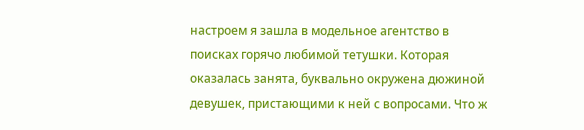настроем я зашла в модельное агентство в поисках горячо любимой тетушки. Которая оказалась занята, буквально окружена дюжиной девушек, пристающими к ней с вопросами. Что ж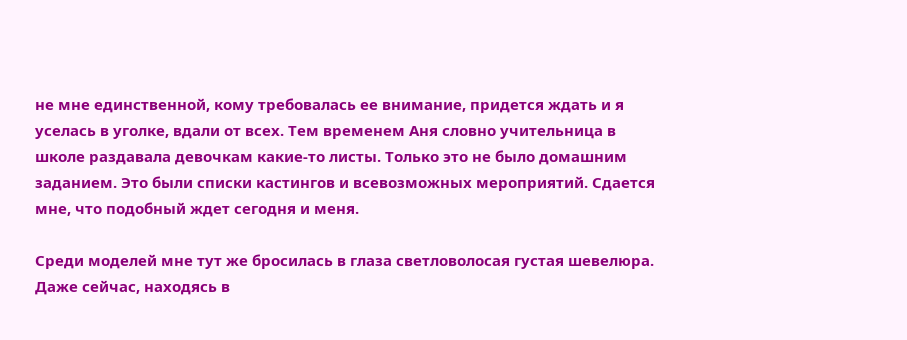не мне единственной, кому требовалась ее внимание, придется ждать и я уселась в уголке, вдали от всех. Тем временем Аня словно учительница в школе раздавала девочкам какие-то листы. Только это не было домашним заданием. Это были списки кастингов и всевозможных мероприятий. Сдается мне, что подобный ждет сегодня и меня.

Среди моделей мне тут же бросилась в глаза светловолосая густая шевелюра. Даже сейчас, находясь в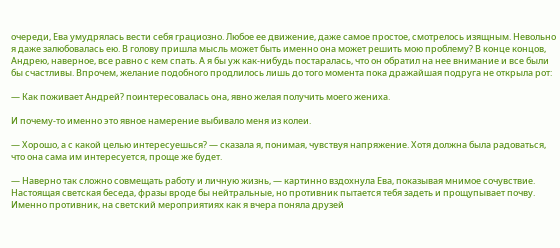очереди, Ева умудрялась вести себя грациозно. Любое ее движение, даже самое простое, смотрелось изящным. Невольно я даже залюбовалась ею. В голову пришла мысль может быть именно она может решить мою проблему? В конце концов, Андрею, наверное, все равно с кем спать. А я бы уж как-нибудь постаралась, что он обратил на нее внимание и все были бы счастливы. Впрочем, желание подобного продлилось лишь до того момента пока дражайшая подруга не открыла рот:

— Как поживает Андрей? поинтересовалась она, явно желая получить моего жениха.

И почему-то именно это явное намерение выбивало меня из колеи.

— Хорошо, а с какой целью интересуешься? — сказала я, понимая, чувствуя напряжение. Хотя должна была радоваться, что она сама им интересуется, проще же будет.

— Наверно так сложно совмещать работу и личную жизнь, — картинно вздохнула Ева, показывая мнимое сочувствие. Настоящая светская беседа, фразы вроде бы нейтральные, но противник пытается тебя задеть и прощупывает почву. Именно противник, на светский мероприятиях как я вчера поняла друзей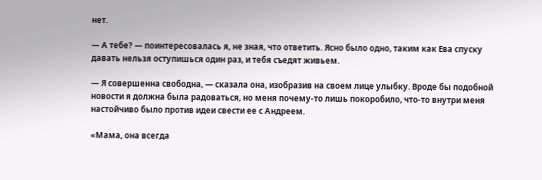нет.

— А тебе? — поинтересовалась я, не зная, что ответить. Ясно было одно, таким как Ева спуску давать нельзя оступишься один раз, и тебя съедят живьем.

— Я совершенна свободна, — сказала она, изобразив на своем лице улыбку. Вроде бы подобной новости я должна была радоваться, но меня почему-то лишь покоробило, что-то внутри меня настойчиво было против идеи свести ее с Андреем.

«Мама, она всегда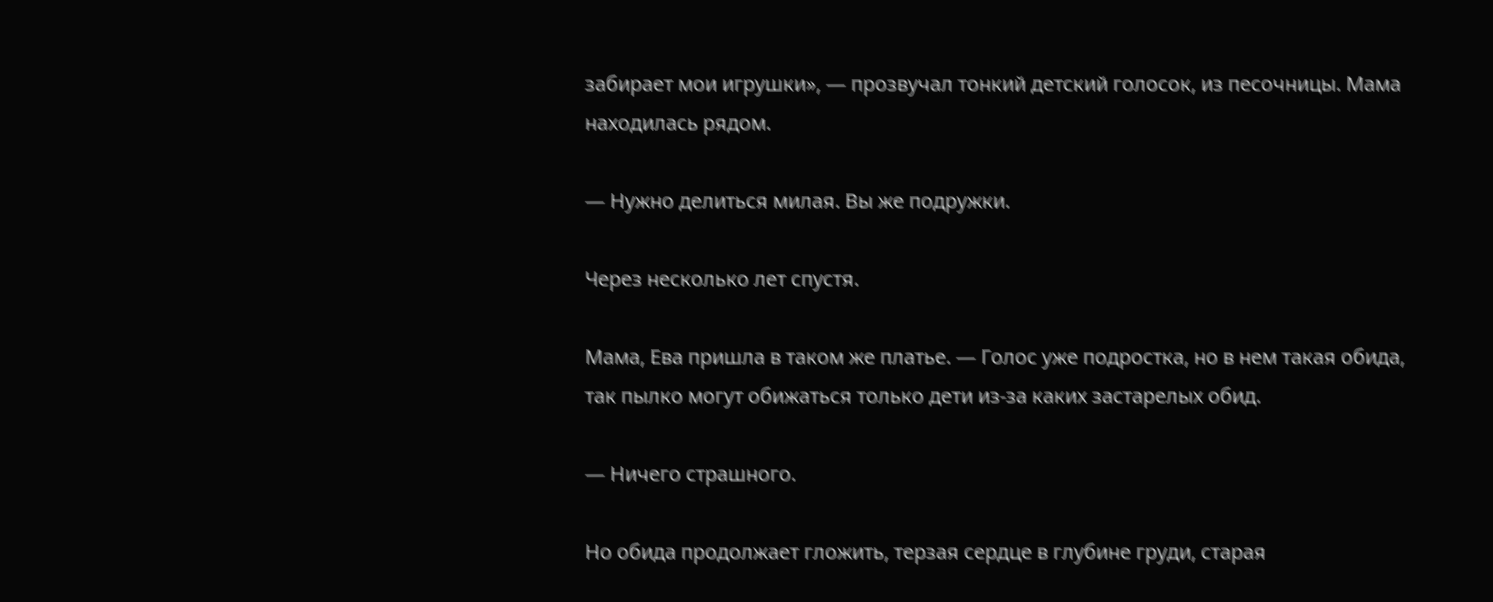забирает мои игрушки», — прозвучал тонкий детский голосок, из песочницы. Мама находилась рядом.

— Нужно делиться милая. Вы же подружки.

Через несколько лет спустя.

Мама, Ева пришла в таком же платье. — Голос уже подростка, но в нем такая обида, так пылко могут обижаться только дети из-за каких застарелых обид.

— Ничего страшного.

Но обида продолжает гложить, терзая сердце в глубине груди, старая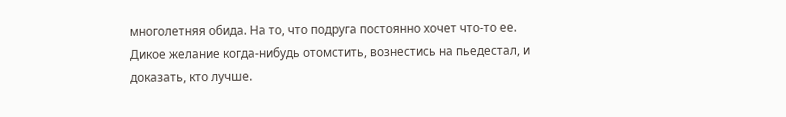многолетняя обида. На то, что подруга постоянно хочет что-то ее. Дикое желание когда-нибудь отомстить, вознестись на пьедестал, и доказать, кто лучше.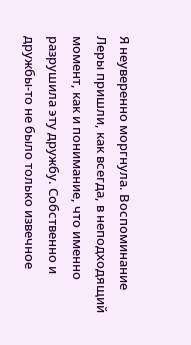Я неуверенно моргнула. Воспоминание Леры пришли, как всегда, в неподходящий момент, как и понимание, что именно разрушила эту дружбу. Собственно и дружбы-то не было только извечное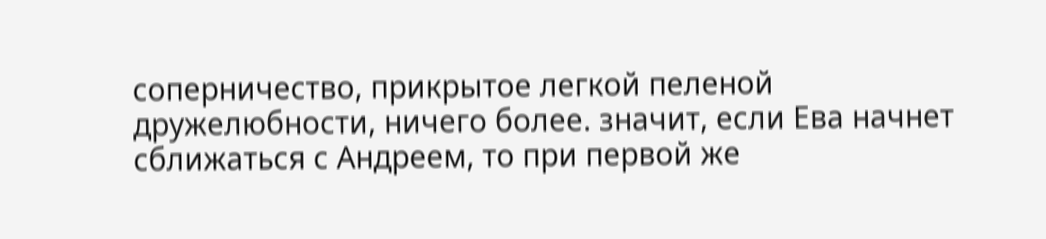соперничество, прикрытое легкой пеленой дружелюбности, ничего более. значит, если Ева начнет сближаться с Андреем, то при первой же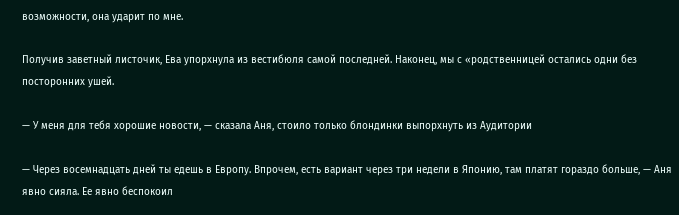возможности, она ударит по мне.

Получив заветный листочик, Ева упорхнула из вестибюля самой последней. Наконец, мы с «родственницей остались одни без посторонних ушей.

— У меня для тебя хорошие новости, — сказала Аня, стоило только блондинки выпорхнуть из Аудитории

— Через восемнадцать дней ты едешь в Европу. Впрочем, есть вариант через три недели в Японию, там платят гораздо больше, — Аня явно сияла. Ее явно беспокоил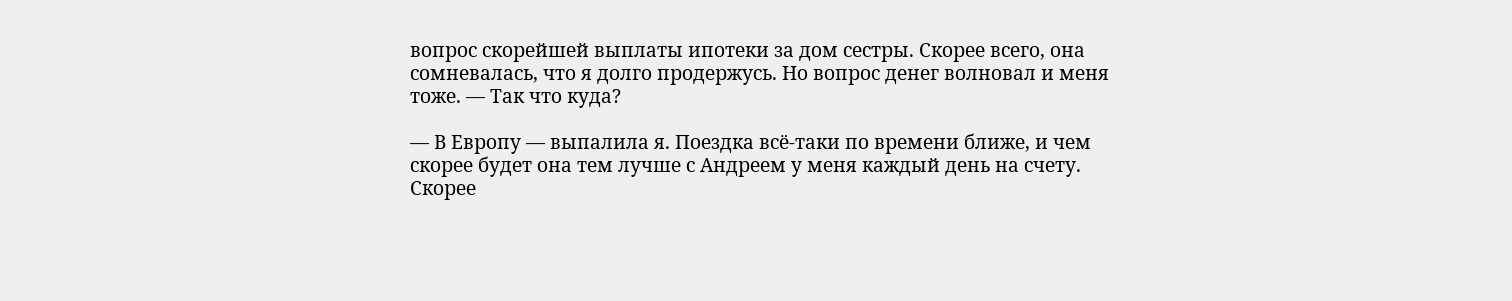вопрос скорейшей выплаты ипотеки за дом сестры. Скорее всего, она сомневалась, что я долго продержусь. Но вопрос денег волновал и меня тоже. — Так что куда?

— В Европу — выпалила я. Поездка всё-таки по времени ближе, и чем скорее будет она тем лучше с Андреем у меня каждый день на счету. Скорее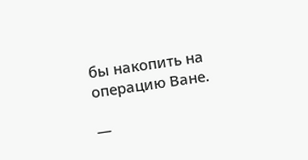бы накопить на операцию Ване.

—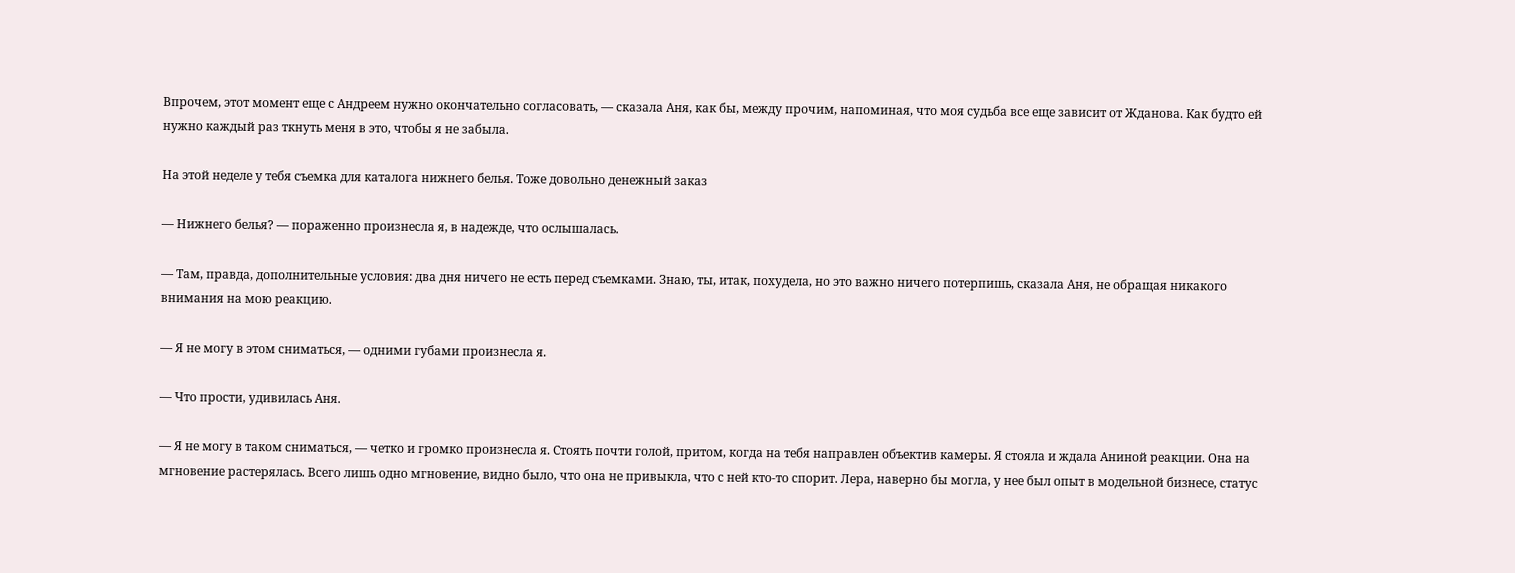Впрочем, этот момент еще с Андреем нужно окончательно согласовать, — сказала Аня, как бы, между прочим, напоминая, что моя судьба все еще зависит от Жданова. Как будто ей нужно каждый раз ткнуть меня в это, чтобы я не забыла.

На этой неделе у тебя съемка для каталога нижнего белья. Тоже довольно денежный заказ

— Нижнего белья? — пораженно произнесла я, в надежде, что ослышалась.

— Там, правда, дополнительные условия: два дня ничего не есть перед съемками. Знаю, ты, итак, похудела, но это важно ничего потерпишь, сказала Аня, не обращая никакого внимания на мою реакцию.

— Я не могу в этом сниматься, — одними губами произнесла я.

— Что прости, удивилась Аня.

— Я не могу в таком сниматься, — четко и громко произнесла я. Стоять почти голой, притом, когда на тебя направлен объектив камеры. Я стояла и ждала Аниной реакции. Она на мгновение растерялась. Всего лишь одно мгновение, видно было, что она не привыкла, что с ней кто-то спорит. Лера, наверно бы могла, у нее был опыт в модельной бизнесе, статус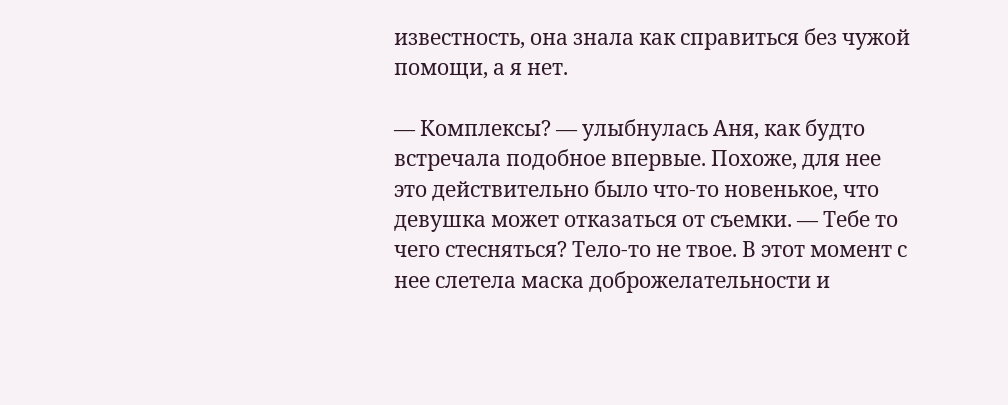известность, она знала как справиться без чужой помощи, а я нет.

— Комплексы? — улыбнулась Аня, как будто встречала подобное впервые. Похоже, для нее это действительно было что-то новенькое, что девушка может отказаться от съемки. — Тебе то чего стесняться? Тело-то не твое. В этот момент с нее слетела маска доброжелательности и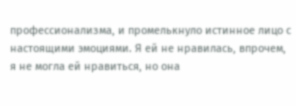профессионализма, и промелькнуло истинное лицо с настоящими эмоциями. Я ей не нравилась, впрочем, я не могла ей нравиться, но она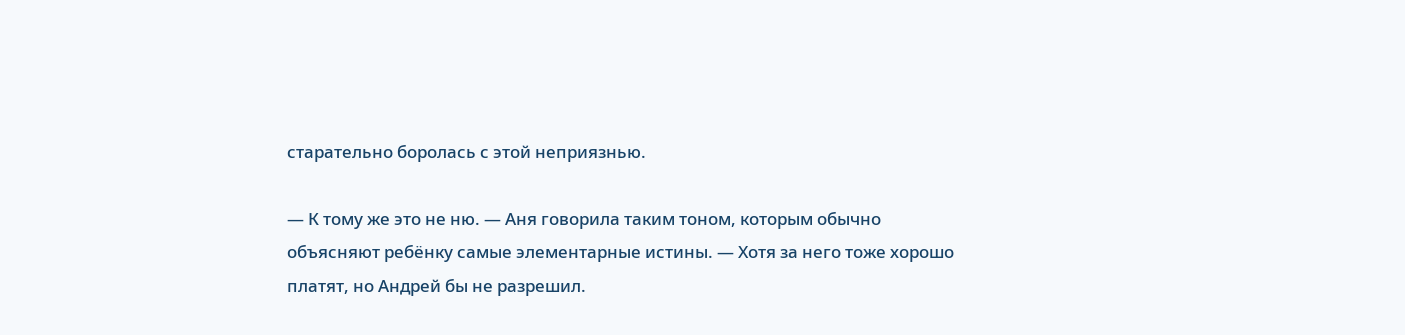старательно боролась с этой неприязнью.

— К тому же это не ню. — Аня говорила таким тоном, которым обычно объясняют ребёнку самые элементарные истины. — Хотя за него тоже хорошо платят, но Андрей бы не разрешил.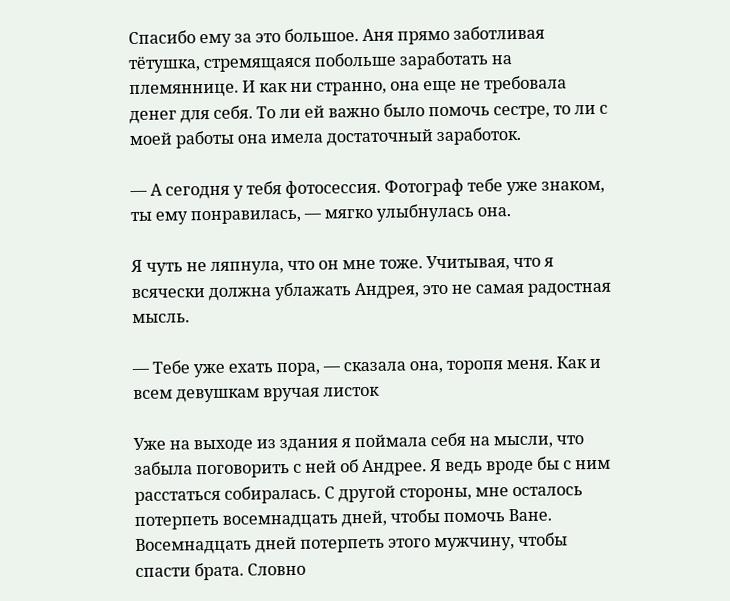Спасибо ему за это большое. Аня прямо заботливая тётушка, стремящаяся побольше заработать на племяннице. И как ни странно, она еще не требовала денег для себя. То ли ей важно было помочь сестре, то ли с моей работы она имела достаточный заработок.

— А сегодня у тебя фотосессия. Фотограф тебе уже знаком, ты ему понравилась, — мягко улыбнулась она.

Я чуть не ляпнула, что он мне тоже. Учитывая, что я всячески должна ублажать Андрея, это не самая радостная мысль.

— Тебе уже ехать пора, — сказала она, торопя меня. Как и всем девушкам вручая листок

Уже на выходе из здания я поймала себя на мысли, что забыла поговорить с ней об Андрее. Я ведь вроде бы с ним расстаться собиралась. С другой стороны, мне осталось потерпеть восемнадцать дней, чтобы помочь Ване. Восемнадцать дней потерпеть этого мужчину, чтобы спасти брата. Словно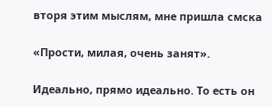вторя этим мыслям, мне пришла смска

«Прости, милая, очень занят».

Идеально, прямо идеально. То есть он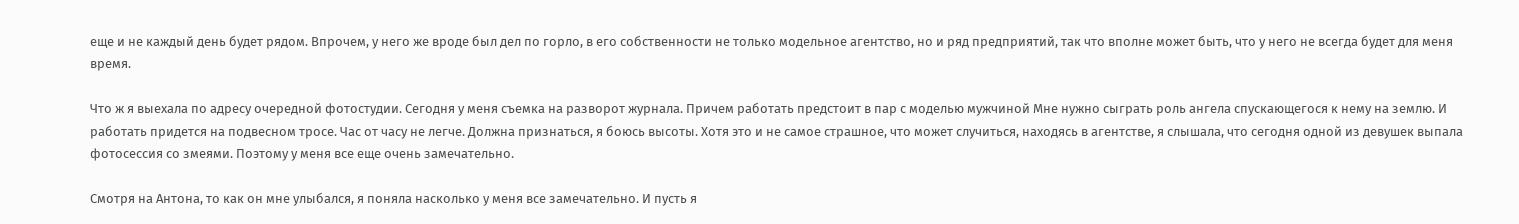еще и не каждый день будет рядом. Впрочем, у него же вроде был дел по горло, в его собственности не только модельное агентство, но и ряд предприятий, так что вполне может быть, что у него не всегда будет для меня время.

Что ж я выехала по адресу очередной фотостудии. Сегодня у меня съемка на разворот журнала. Причем работать предстоит в пар с моделью мужчиной Мне нужно сыграть роль ангела спускающегося к нему на землю. И работать придется на подвесном тросе. Час от часу не легче. Должна признаться, я боюсь высоты. Хотя это и не самое страшное, что может случиться, находясь в агентстве, я слышала, что сегодня одной из девушек выпала фотосессия со змеями. Поэтому у меня все еще очень замечательно.

Смотря на Антона, то как он мне улыбался, я поняла насколько у меня все замечательно. И пусть я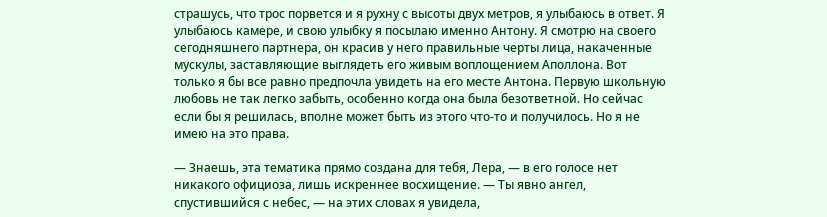страшусь, что трос порвется и я рухну с высоты двух метров, я улыбаюсь в ответ. Я улыбаюсь камере, и свою улыбку я посылаю именно Антону. Я смотрю на своего сегодняшнего партнера, он красив у него правильные черты лица, накаченные мускулы, заставляющие выглядеть его живым воплощением Аполлона. Вот только я бы все равно предпочла увидеть на его месте Антона. Первую школьную любовь не так легко забыть, особенно когда она была безответной. Но сейчас если бы я решилась, вполне может быть из этого что-то и получилось. Но я не имею на это права.

— Знаешь, эта тематика прямо создана для тебя, Лера, — в его голосе нет никакого официоза, лишь искреннее восхищение. — Ты явно ангел, спустившийся с небес, — на этих словах я увидела,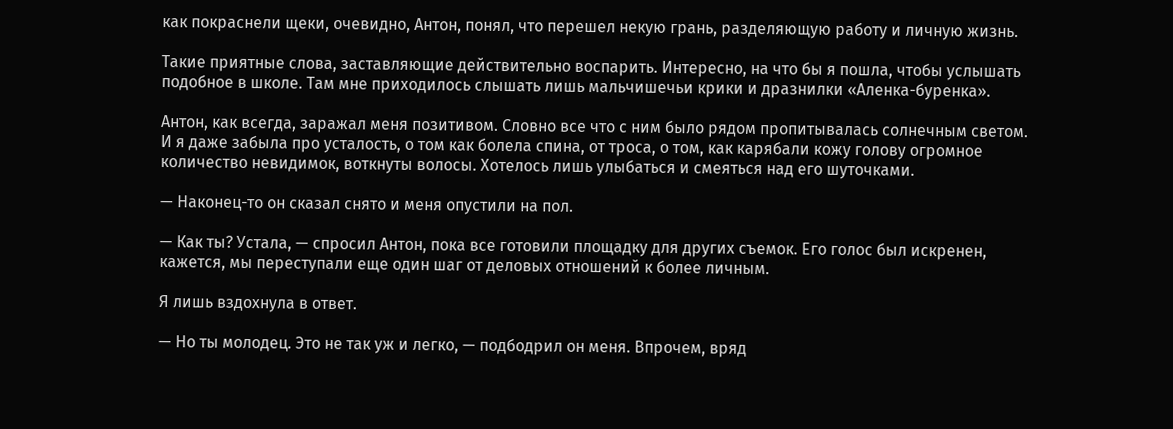как покраснели щеки, очевидно, Антон, понял, что перешел некую грань, разделяющую работу и личную жизнь.

Такие приятные слова, заставляющие действительно воспарить. Интересно, на что бы я пошла, чтобы услышать подобное в школе. Там мне приходилось слышать лишь мальчишечьи крики и дразнилки «Аленка-буренка».

Антон, как всегда, заражал меня позитивом. Словно все что с ним было рядом пропитывалась солнечным светом. И я даже забыла про усталость, о том как болела спина, от троса, о том, как карябали кожу голову огромное количество невидимок, воткнуты волосы. Хотелось лишь улыбаться и смеяться над его шуточками.

— Наконец-то он сказал снято и меня опустили на пол.

— Как ты? Устала, — спросил Антон, пока все готовили площадку для других съемок. Его голос был искренен, кажется, мы переступали еще один шаг от деловых отношений к более личным.

Я лишь вздохнула в ответ.

— Но ты молодец. Это не так уж и легко, — подбодрил он меня. Впрочем, вряд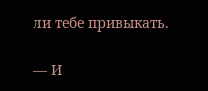ли тебе привыкать.

— И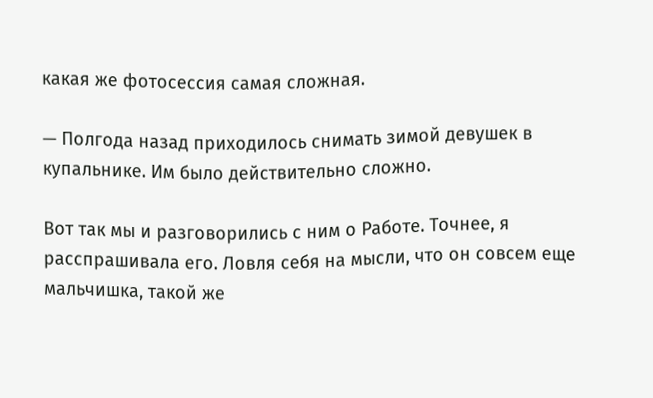какая же фотосессия самая сложная.

— Полгода назад приходилось снимать зимой девушек в купальнике. Им было действительно сложно.

Вот так мы и разговорились с ним о Работе. Точнее, я расспрашивала его. Ловля себя на мысли, что он совсем еще мальчишка, такой же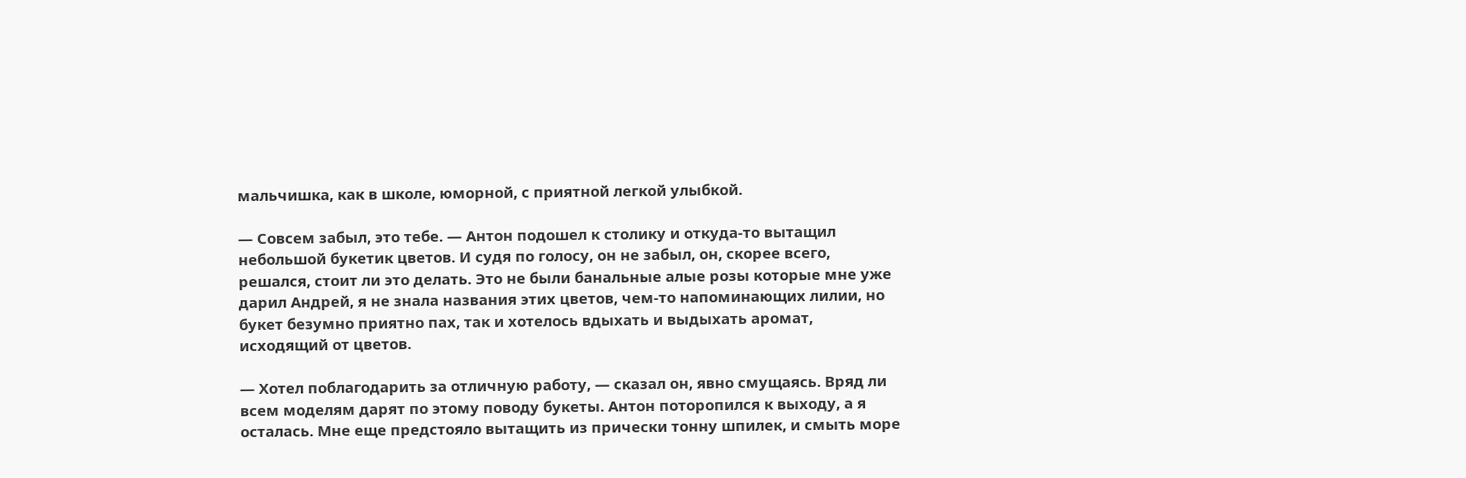мальчишка, как в школе, юморной, с приятной легкой улыбкой.

— Совсем забыл, это тебе. — Антон подошел к столику и откуда-то вытащил небольшой букетик цветов. И судя по голосу, он не забыл, он, скорее всего, решался, стоит ли это делать. Это не были банальные алые розы которые мне уже дарил Андрей, я не знала названия этих цветов, чем-то напоминающих лилии, но букет безумно приятно пах, так и хотелось вдыхать и выдыхать аромат, исходящий от цветов.

— Хотел поблагодарить за отличную работу, — сказал он, явно смущаясь. Вряд ли всем моделям дарят по этому поводу букеты. Антон поторопился к выходу, а я осталась. Мне еще предстояло вытащить из прически тонну шпилек, и смыть море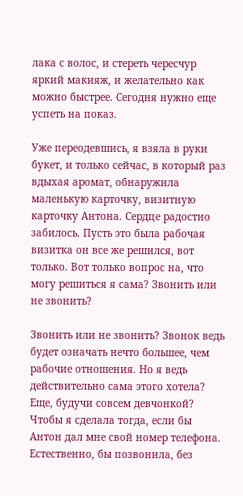лака с волос, и стереть чересчур яркий макияж, и желательно как можно быстрее. Сегодня нужно еще успеть на показ.

Уже переодевшись, я взяла в руки букет, и только сейчас, в который раз вдыхая аромат, обнаружила маленькую карточку, визитную карточку Антона. Сердце радостно забилось. Пусть это была рабочая визитка он все же решился, вот только. Вот только вопрос на, что могу решиться я сама? Звонить или не звонить?

Звонить или не звонить? Звонок ведь будет означать нечто большее, чем рабочие отношения. Но я ведь действительно сама этого хотела? Еще, будучи совсем девчонкой? Чтобы я сделала тогда, если бы Антон дал мне свой номер телефона. Естественно, бы позвонила, без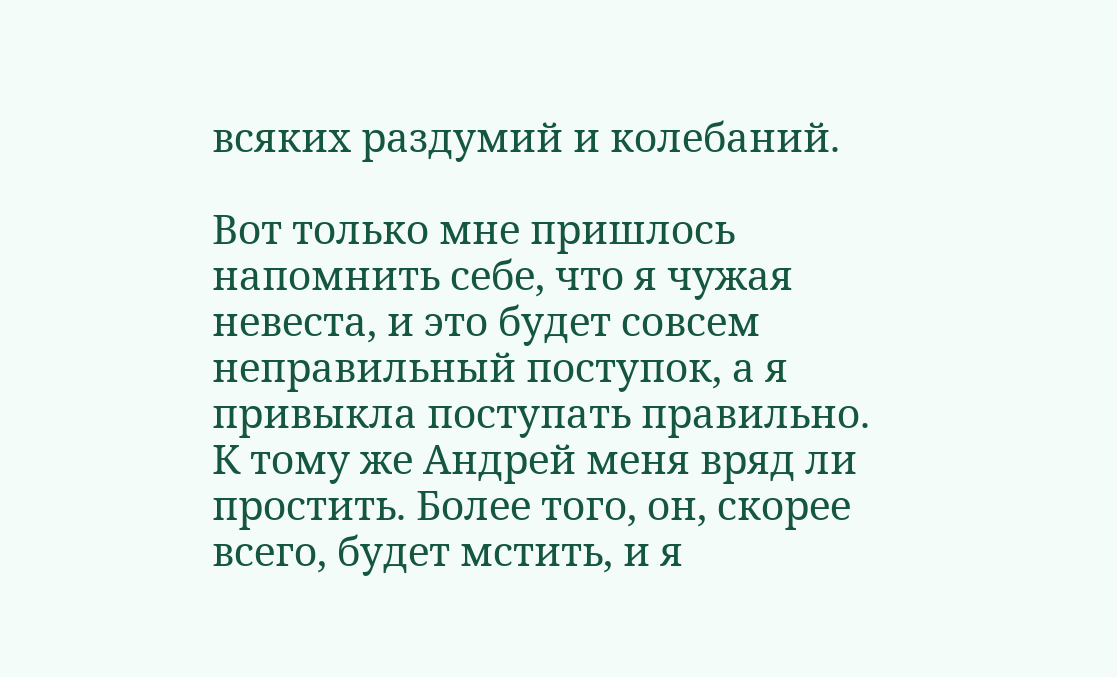всяких раздумий и колебаний.

Вот только мне пришлось напомнить себе, что я чужая невеста, и это будет совсем неправильный поступок, а я привыкла поступать правильно. К тому же Андрей меня вряд ли простить. Более того, он, скорее всего, будет мстить, и я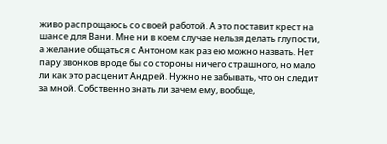живо распрощаюсь со своей работой. А это поставит крест на шансе для Вани. Мне ни в коем случае нельзя делать глупости, а желание общаться с Антоном как раз ею можно назвать. Нет пару звонков вроде бы со стороны ничего страшного, но мало ли как это расценит Андрей. Нужно не забывать, что он следит за мной. Собственно знать ли зачем ему, вообще,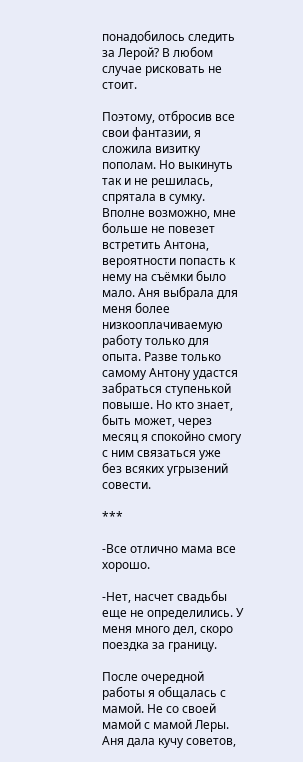понадобилось следить за Лерой? В любом случае рисковать не стоит.

Поэтому, отбросив все свои фантазии, я сложила визитку пополам. Но выкинуть так и не решилась, спрятала в сумку. Вполне возможно, мне больше не повезет встретить Антона, вероятности попасть к нему на съёмки было мало. Аня выбрала для меня более низкооплачиваемую работу только для опыта. Разве только самому Антону удастся забраться ступенькой повыше. Но кто знает, быть может, через месяц я спокойно смогу с ним связаться уже без всяких угрызений совести.

***

-Все отлично мама все хорошо.

-Нет, насчет свадьбы еще не определились. У меня много дел, скоро поездка за границу.

После очередной работы я общалась с мамой. Не со своей мамой с мамой Леры. Аня дала кучу советов,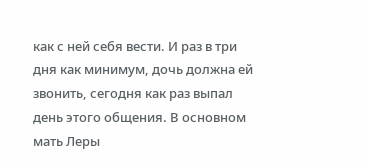как с ней себя вести. И раз в три дня как минимум, дочь должна ей звонить, сегодня как раз выпал день этого общения. В основном мать Леры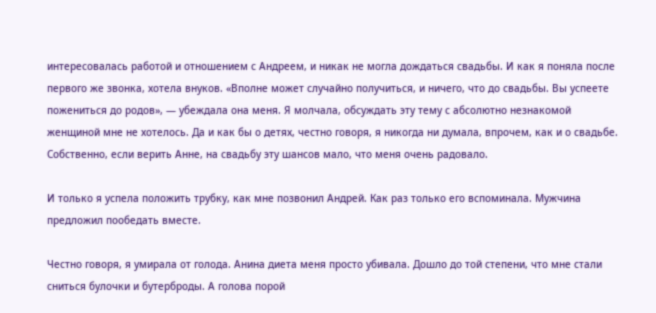интересовалась работой и отношением с Андреем, и никак не могла дождаться свадьбы. И как я поняла после первого же звонка, хотела внуков. «Вполне может случайно получиться, и ничего, что до свадьбы. Вы успеете пожениться до родов», — убеждала она меня. Я молчала, обсуждать эту тему с абсолютно незнакомой женщиной мне не хотелось. Да и как бы о детях, честно говоря, я никогда ни думала, впрочем, как и о свадьбе. Собственно, если верить Анне, на свадьбу эту шансов мало, что меня очень радовало.

И только я успела положить трубку, как мне позвонил Андрей. Как раз только его вспоминала. Мужчина предложил пообедать вместе.

Честно говоря, я умирала от голода. Анина диета меня просто убивала. Дошло до той степени, что мне стали сниться булочки и бутерброды. А голова порой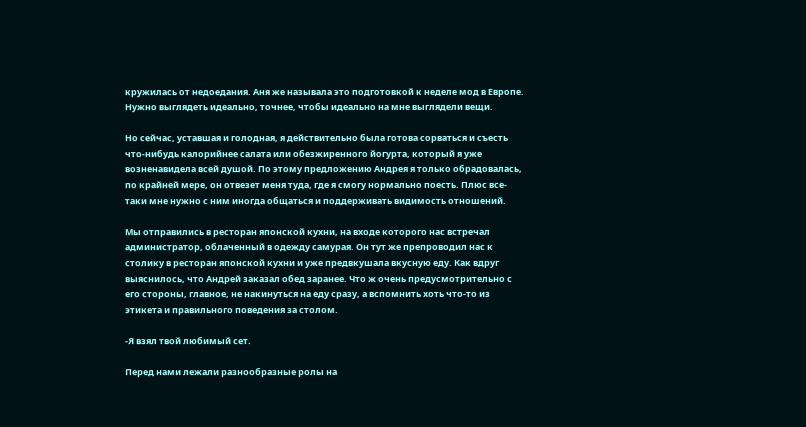кружилась от недоедания. Аня же называла это подготовкой к неделе мод в Европе. Нужно выглядеть идеально, точнее, чтобы идеально на мне выглядели вещи.

Но сейчас, уставшая и голодная, я действительно была готова сорваться и съесть что-нибудь калорийнее салата или обезжиренного йогурта, который я уже возненавидела всей душой. По этому предложению Андрея я только обрадовалась, по крайней мере, он отвезет меня туда, где я смогу нормально поесть. Плюс все-таки мне нужно с ним иногда общаться и поддерживать видимость отношений.

Мы отправились в ресторан японской кухни, на входе которого нас встречал администратор, облаченный в одежду самурая. Он тут же препроводил нас к столику в ресторан японской кухни и уже предвкушала вкусную еду. Как вдруг выяснилось, что Андрей заказал обед заранее. Что ж очень предусмотрительно с его стороны, главное, не накинуться на еду сразу, а вспомнить хоть что-то из этикета и правильного поведения за столом.

-Я взял твой любимый сет.

Перед нами лежали разнообразные ролы на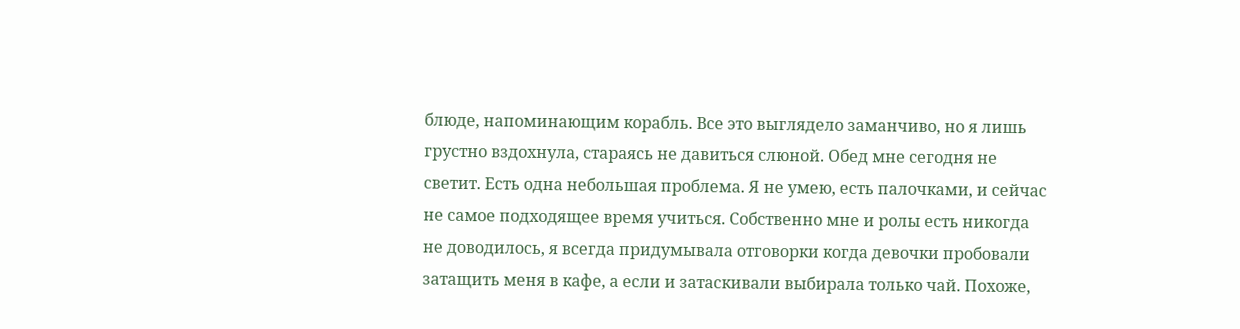блюде, напоминающим корабль. Все это выглядело заманчиво, но я лишь грустно вздохнула, стараясь не давиться слюной. Обед мне сегодня не светит. Есть одна небольшая проблема. Я не умею, есть палочками, и сейчас не самое подходящее время учиться. Собственно мне и ролы есть никогда не доводилось, я всегда придумывала отговорки когда девочки пробовали затащить меня в кафе, а если и затаскивали выбирала только чай. Похоже,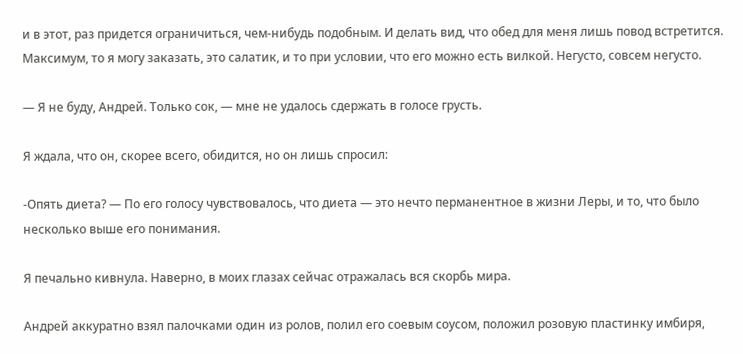и в этот, раз придется ограничиться, чем-нибудь подобным. И делать вид, что обед для меня лишь повод встретится. Максимум, то я могу заказать, это салатик, и то при условии, что его можно есть вилкой. Негусто, совсем негусто.

— Я не буду, Андрей. Только сок, — мне не удалось сдержать в голосе грусть.

Я ждала, что он, скорее всего, обидится, но он лишь спросил:

-Опять диета? — По его голосу чувствовалось, что диета — это нечто перманентное в жизни Леры, и то, что было несколько выше его понимания.

Я печально кивнула. Наверно, в моих глазах сейчас отражалась вся скорбь мира.

Андрей аккуратно взял палочками один из ролов, полил его соевым соусом, положил розовую пластинку имбиря,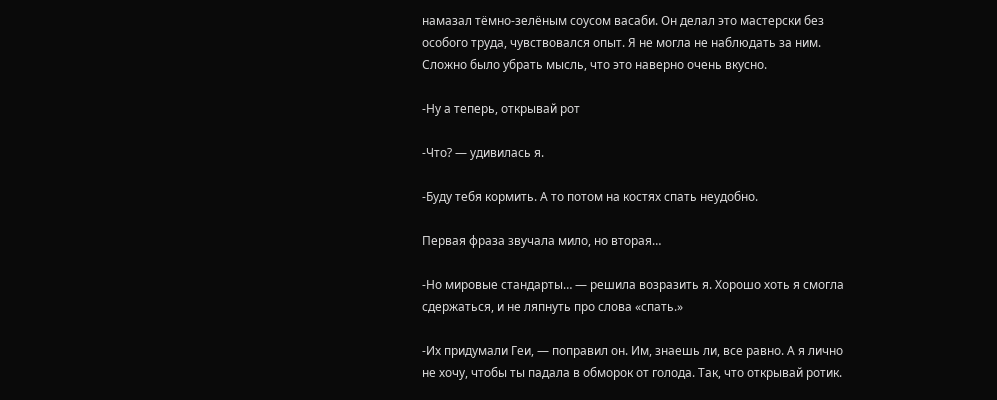намазал тёмно-зелёным соусом васаби. Он делал это мастерски без особого труда, чувствовался опыт. Я не могла не наблюдать за ним. Сложно было убрать мысль, что это наверно очень вкусно.

-Ну а теперь, открывай рот

-Что? — удивилась я.

-Буду тебя кормить. А то потом на костях спать неудобно.

Первая фраза звучала мило, но вторая…

-Но мировые стандарты… — решила возразить я. Хорошо хоть я смогла сдержаться, и не ляпнуть про слова «спать.»

-Их придумали Геи, — поправил он. Им, знаешь ли, все равно. А я лично не хочу, чтобы ты падала в обморок от голода. Так, что открывай ротик.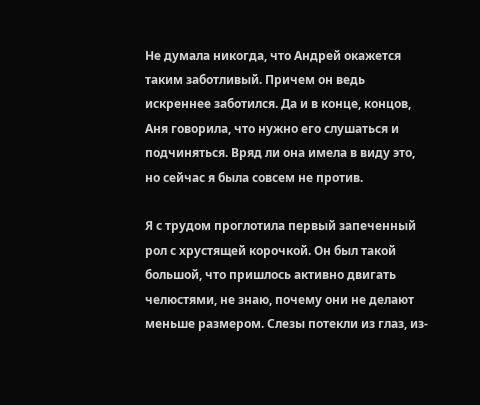Не думала никогда, что Андрей окажется таким заботливый. Причем он ведь искреннее заботился. Да и в конце, концов, Аня говорила, что нужно его слушаться и подчиняться. Вряд ли она имела в виду это, но сейчас я была совсем не против.

Я с трудом проглотила первый запеченный рол с хрустящей корочкой. Он был такой большой, что пришлось активно двигать челюстями, не знаю, почему они не делают меньше размером. Слезы потекли из глаз, из-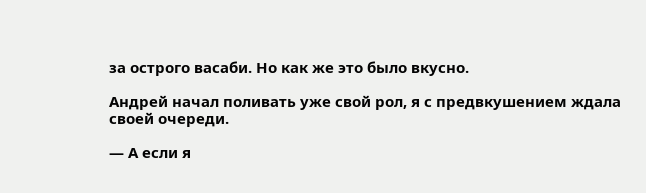за острого васаби. Но как же это было вкусно.

Андрей начал поливать уже свой рол, я с предвкушением ждала своей очереди.

— А если я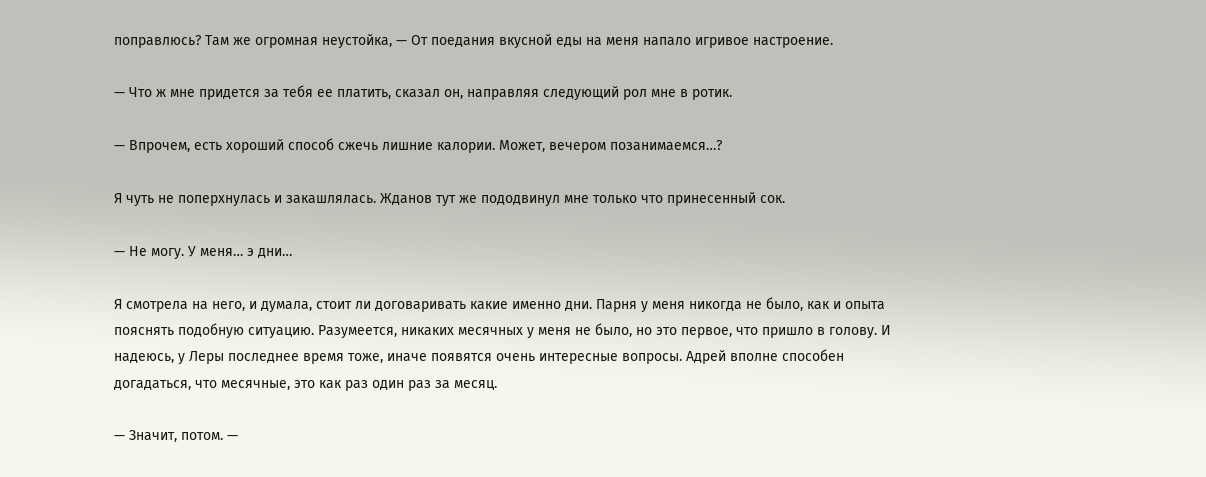поправлюсь? Там же огромная неустойка, — От поедания вкусной еды на меня напало игривое настроение.

— Что ж мне придется за тебя ее платить, сказал он, направляя следующий рол мне в ротик.

— Впрочем, есть хороший способ сжечь лишние калории. Может, вечером позанимаемся…?

Я чуть не поперхнулась и закашлялась. Жданов тут же пододвинул мне только что принесенный сок.

— Не могу. У меня… э дни…

Я смотрела на него, и думала, стоит ли договаривать какие именно дни. Парня у меня никогда не было, как и опыта пояснять подобную ситуацию. Разумеется, никаких месячных у меня не было, но это первое, что пришло в голову. И надеюсь, у Леры последнее время тоже, иначе появятся очень интересные вопросы. Адрей вполне способен догадаться, что месячные, это как раз один раз за месяц.

— Значит, потом. —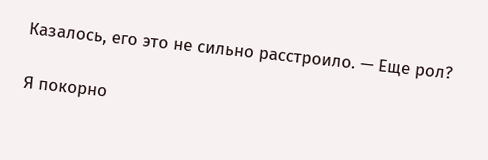Казалось, его это не сильно расстроило. — Еще рол?

Я покорно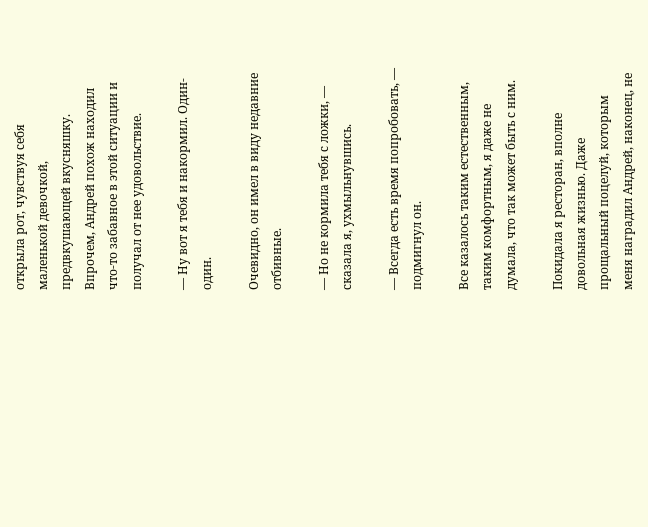открыла рот, чувствуя себя маленькой девочкой, предвкушающей вкусняшку. Впрочем, Андрей похож находил что-то забавное в этой ситуации и получал от нее удовольствие.

— Ну вот я тебя и накормил. Один-один.

Очевидно, он имел в виду недавние отбивные.

— Но не кормила тебя с ложки, — сказала я, ухмыльнувшись.

— Всегда есть время попробовать, — подмигнул он.

Все казалось таким естественным, таким комфортным, я даже не думала, что так может быть с ним.

Покидала я ресторан, вполне довольная жизнью. Даже прощальный поцелуй, которым меня наградил Андрей, наконец, не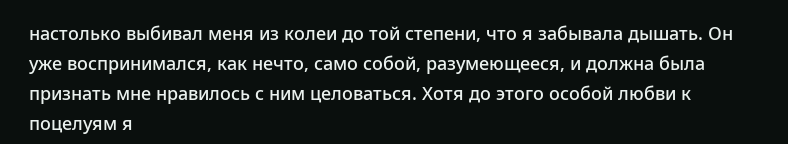настолько выбивал меня из колеи до той степени, что я забывала дышать. Он уже воспринимался, как нечто, само собой, разумеющееся, и должна была признать мне нравилось с ним целоваться. Хотя до этого особой любви к поцелуям я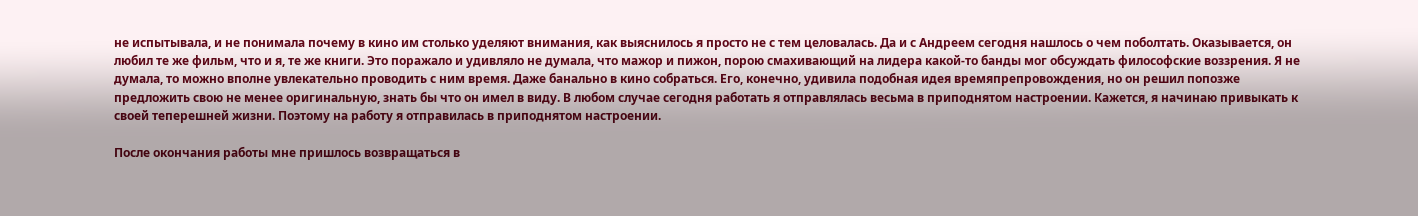не испытывала, и не понимала почему в кино им столько уделяют внимания, как выяснилось я просто не с тем целовалась. Да и с Андреем сегодня нашлось о чем поболтать. Оказывается, он любил те же фильм, что и я, те же книги. Это поражало и удивляло не думала, что мажор и пижон, порою смахивающий на лидера какой-то банды мог обсуждать философские воззрения. Я не думала, то можно вполне увлекательно проводить с ним время. Даже банально в кино собраться. Его, конечно, удивила подобная идея времяпрепровождения, но он решил попозже предложить свою не менее оригинальную, знать бы что он имел в виду. В любом случае сегодня работать я отправлялась весьма в приподнятом настроении. Кажется, я начинаю привыкать к своей теперешней жизни. Поэтому на работу я отправилась в приподнятом настроении.

После окончания работы мне пришлось возвращаться в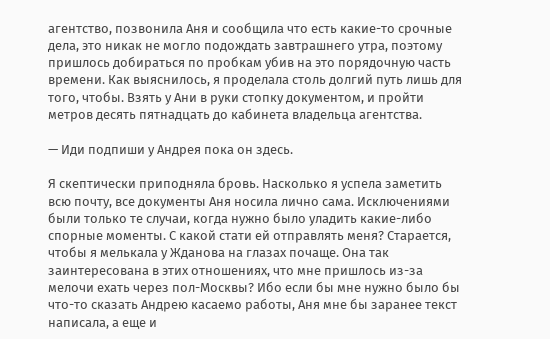агентство, позвонила Аня и сообщила что есть какие-то срочные дела, это никак не могло подождать завтрашнего утра, поэтому пришлось добираться по пробкам убив на это порядочную часть времени. Как выяснилось, я проделала столь долгий путь лишь для того, чтобы. Взять у Ани в руки стопку документом, и пройти метров десять пятнадцать до кабинета владельца агентства.

— Иди подпиши у Андрея пока он здесь.

Я скептически приподняла бровь. Насколько я успела заметить всю почту, все документы Аня носила лично сама. Исключениями были только те случаи, когда нужно было уладить какие-либо спорные моменты. С какой стати ей отправлять меня? Старается, чтобы я мелькала у Жданова на глазах почаще. Она так заинтересована в этих отношениях, что мне пришлось из-за мелочи ехать через пол-Москвы? Ибо если бы мне нужно было бы что-то сказать Андрею касаемо работы, Аня мне бы заранее текст написала, а еще и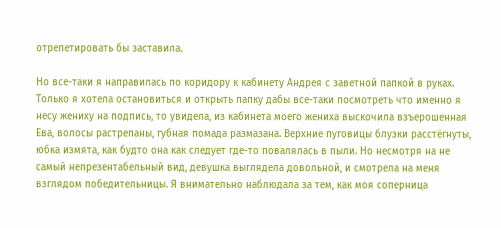отрепетировать бы заставила.

Но все-таки я направилась по коридору к кабинету Андрея с заветной папкой в руках. Только я хотела остановиться и открыть папку дабы все-таки посмотреть что именно я несу жениху на подпись, то увидела, из кабинета моего жениха выскочила взъерошенная Ева, волосы растрепаны, губная помада размазана. Верхние пуговицы блузки расстёгнуты, юбка измята, как будто она как следует где-то повалялась в пыли. Но несмотря на не самый непрезентабельный вид, девушка выглядела довольной, и смотрела на меня взглядом победительницы. Я внимательно наблюдала за тем, как моя соперница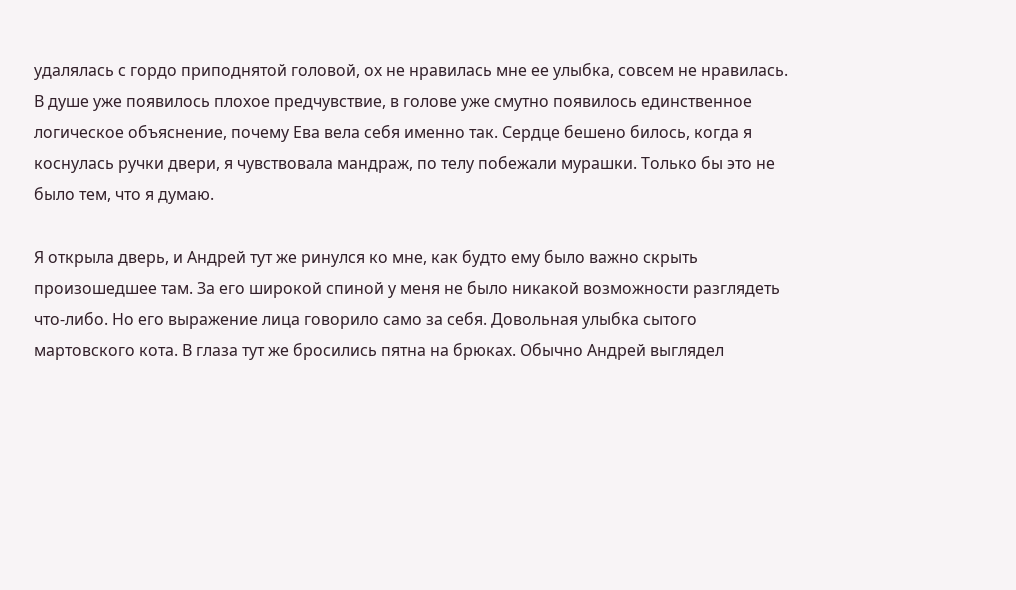удалялась с гордо приподнятой головой, ох не нравилась мне ее улыбка, совсем не нравилась. В душе уже появилось плохое предчувствие, в голове уже смутно появилось единственное логическое объяснение, почему Ева вела себя именно так. Сердце бешено билось, когда я коснулась ручки двери, я чувствовала мандраж, по телу побежали мурашки. Только бы это не было тем, что я думаю.

Я открыла дверь, и Андрей тут же ринулся ко мне, как будто ему было важно скрыть произошедшее там. За его широкой спиной у меня не было никакой возможности разглядеть что-либо. Но его выражение лица говорило само за себя. Довольная улыбка сытого мартовского кота. В глаза тут же бросились пятна на брюках. Обычно Андрей выглядел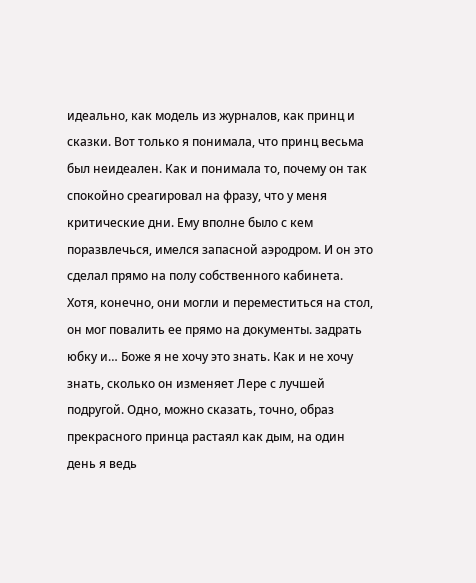идеально, как модель из журналов, как принц и сказки. Вот только я понимала, что принц весьма был неидеален. Как и понимала то, почему он так спокойно среагировал на фразу, что у меня критические дни. Ему вполне было с кем поразвлечься, имелся запасной аэродром. И он это сделал прямо на полу собственного кабинета. Хотя, конечно, они могли и переместиться на стол, он мог повалить ее прямо на документы. задрать юбку и… Боже я не хочу это знать. Как и не хочу знать, сколько он изменяет Лере с лучшей подругой. Одно, можно сказать, точно, образ прекрасного принца растаял как дым, на один день я ведь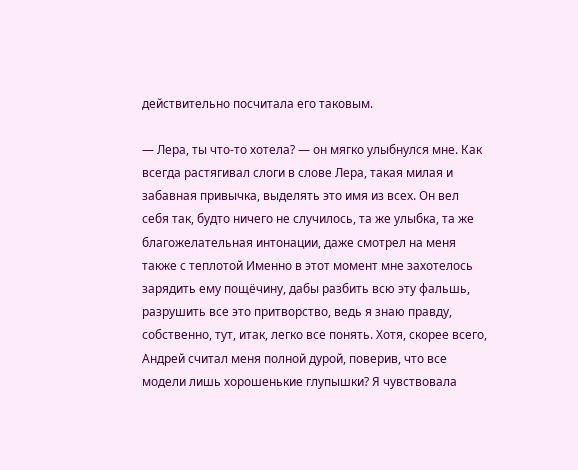действительно посчитала его таковым.

— Лера, ты что-то хотела? — он мягко улыбнулся мне. Как всегда растягивал слоги в слове Лера, такая милая и забавная привычка, выделять это имя из всех. Он вел себя так, будто ничего не случилось, та же улыбка, та же благожелательная интонации, даже смотрел на меня также с теплотой Именно в этот момент мне захотелось зарядить ему пощёчину, дабы разбить всю эту фальшь, разрушить все это притворство, ведь я знаю правду, собственно, тут, итак, легко все понять. Хотя, скорее всего, Андрей считал меня полной дурой, поверив, что все модели лишь хорошенькие глупышки? Я чувствовала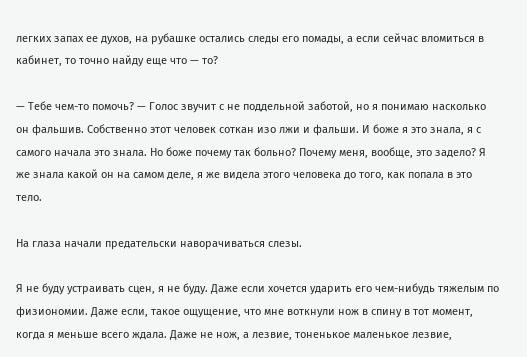легких запах ее духов, на рубашке остались следы его помады, а если сейчас вломиться в кабинет, то точно найду еще что — то?

— Тебе чем-то помочь? — Голос звучит с не поддельной заботой, но я понимаю насколько он фальшив. Собственно этот человек соткан изо лжи и фальши. И боже я это знала, я с самого начала это знала. Но боже почему так больно? Почему меня, вообще, это задело? Я же знала какой он на самом деле, я же видела этого человека до того, как попала в это тело.

На глаза начали предательски наворачиваться слезы.

Я не буду устраивать сцен, я не буду. Даже если хочется ударить его чем-нибудь тяжелым по физиономии. Даже если, такое ощущение, что мне воткнули нож в спину в тот момент, когда я меньше всего ждала. Даже не нож, а лезвие, тоненькое маленькое лезвие,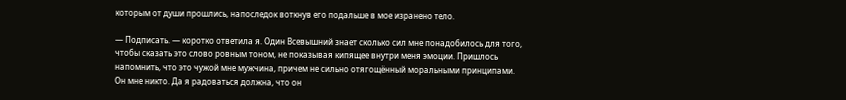которым от души прошлись, напоследок воткнув его подальше в мое изранено тело.

— Подписать. — коротко ответила я. Один Всевышний знает сколько сил мне понадобилось для того, чтобы сказать это слово ровным тоном, не показывая кипящее внутри меня эмоции. Пришлось напомнить, что это чужой мне мужчина, причем не сильно отягощённый моральными принципами. Он мне никто. Да я радоваться должна, что он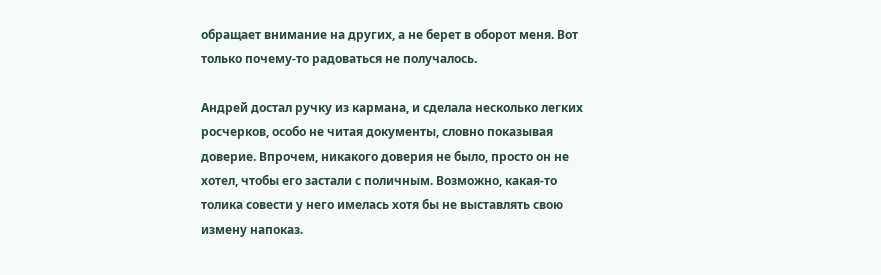обращает внимание на других, а не берет в оборот меня. Вот только почему-то радоваться не получалось.

Андрей достал ручку из кармана, и сделала несколько легких росчерков, особо не читая документы, словно показывая доверие. Впрочем, никакого доверия не было, просто он не хотел, чтобы его застали с поличным. Возможно, какая-то толика совести у него имелась хотя бы не выставлять свою измену напоказ.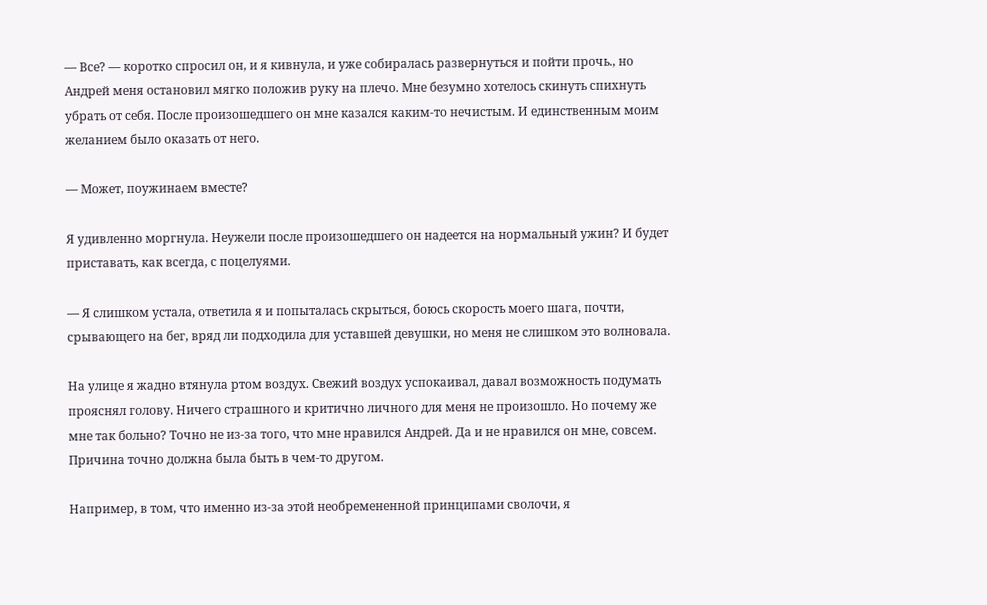— Все? — коротко спросил он, и я кивнула, и уже собиралась развернуться и пойти прочь., но Андрей меня остановил мягко положив руку на плечо. Мне безумно хотелось скинуть спихнуть убрать от себя. После произошедшего он мне казался каким-то нечистым. И единственным моим желанием было оказать от него.

— Может, поужинаем вместе?

Я удивленно моргнула. Неужели после произошедшего он надеется на нормальный ужин? И будет приставать, как всегда, с поцелуями.

— Я слишком устала, ответила я и попыталась скрыться, боюсь скорость моего шага, почти, срывающего на бег, вряд ли подходила для уставшей девушки, но меня не слишком это волновала.

На улице я жадно втянула ртом воздух. Свежий воздух успокаивал, давал возможность подумать прояснял голову. Ничего страшного и критично личного для меня не произошло. Но почему же мне так больно? Точно не из-за того, что мне нравился Андрей. Да и не нравился он мне, совсем. Причина точно должна была быть в чем-то другом.

Например, в том, что именно из-за этой необремененной принципами сволочи, я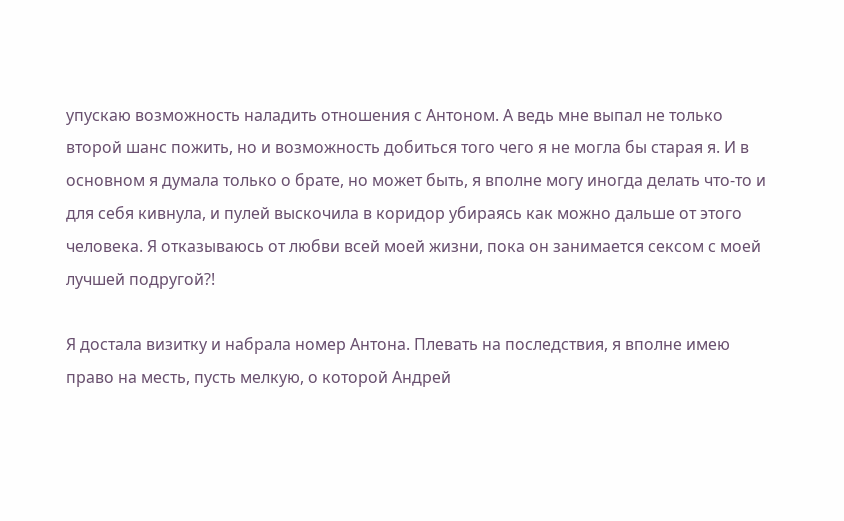упускаю возможность наладить отношения с Антоном. А ведь мне выпал не только второй шанс пожить, но и возможность добиться того чего я не могла бы старая я. И в основном я думала только о брате, но может быть, я вполне могу иногда делать что-то и для себя кивнула, и пулей выскочила в коридор убираясь как можно дальше от этого человека. Я отказываюсь от любви всей моей жизни, пока он занимается сексом с моей лучшей подругой?!

Я достала визитку и набрала номер Антона. Плевать на последствия, я вполне имею право на месть, пусть мелкую, о которой Андрей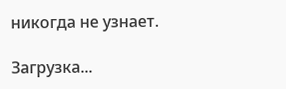никогда не узнает.

Загрузка...